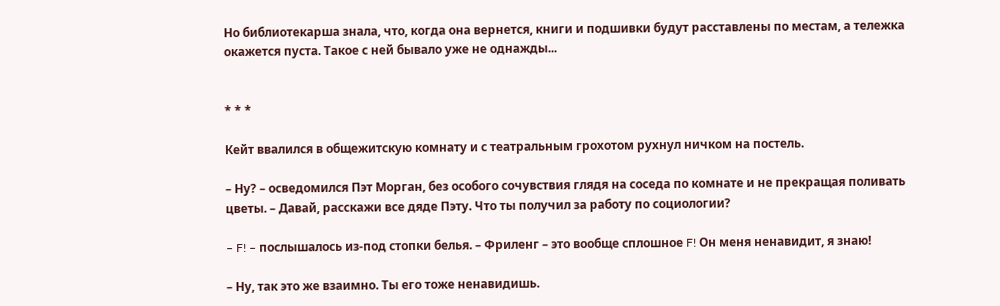Но библиотекарша знала, что, когда она вернется, книги и подшивки будут расставлены по местам, а тележка окажется пуста. Такое с ней бывало уже не однажды...


* * *

Кейт ввалился в общежитскую комнату и с театральным грохотом рухнул ничком на постель.

– Ну? – осведомился Пэт Морган, без особого сочувствия глядя на соседа по комнате и не прекращая поливать цветы. – Давай, расскажи все дяде Пэту. Что ты получил за работу по социологии?

– F! – послышалось из-под стопки белья. – Фриленг – это вообще сплошное F! Он меня ненавидит, я знаю!

– Ну, так это же взаимно. Ты его тоже ненавидишь.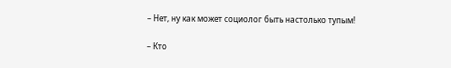– Нет, ну как может социолог быть настолько тупым!

– Кто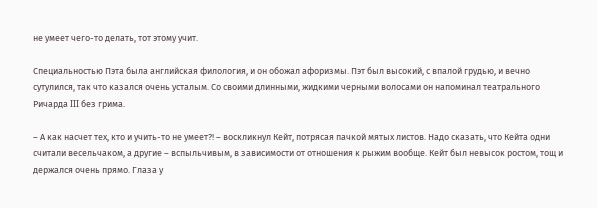не умеет чего-то делать, тот этому учит.

Специальностью Пэта была английская филология, и он обожал афоризмы. Пэт был высокий, с впалой грудью, и вечно сутулился, так что казался очень усталым. Со своими длинными, жидкими черными волосами он напоминал театрального Ричарда III без грима.

– А как насчет тех, кто и учить-то не умеет?! – воскликнул Кейт, потрясая пачкой мятых листов. Надо сказать, что Кейта одни считали весельчаком, а другие – вспыльчивым, в зависимости от отношения к рыжим вообще. Кейт был невысок ростом, тощ и держался очень прямо. Глаза у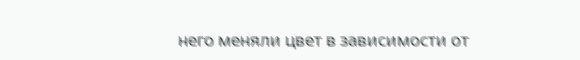него меняли цвет в зависимости от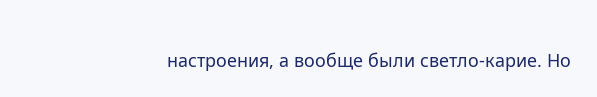настроения, а вообще были светло-карие. Но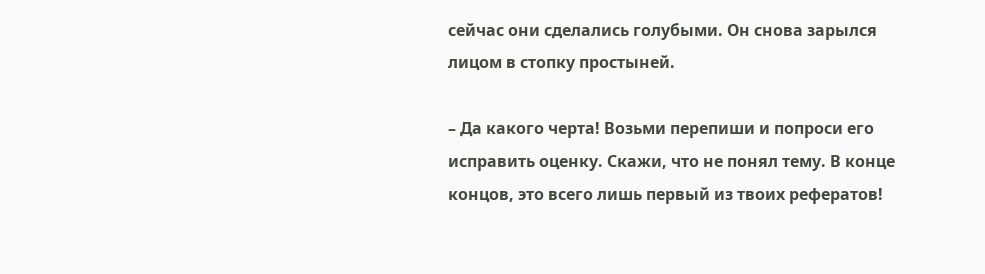сейчас они сделались голубыми. Он снова зарылся лицом в стопку простыней.

– Да какого черта! Возьми перепиши и попроси его исправить оценку. Скажи, что не понял тему. В конце концов, это всего лишь первый из твоих рефератов!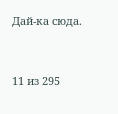Дай-ка сюда.



11 из 295